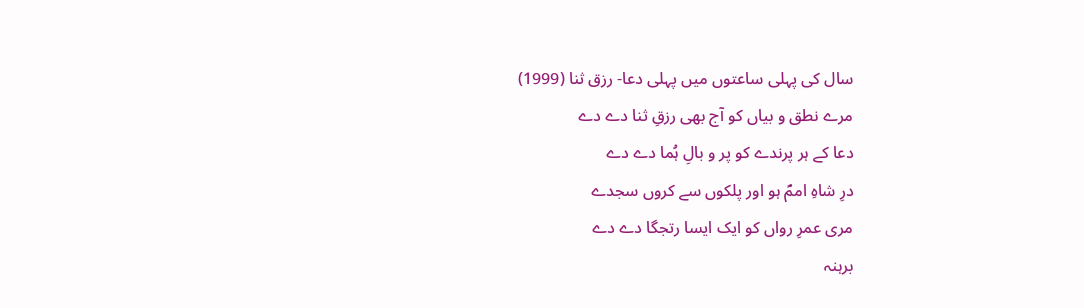سال کی پہلی ساعتوں میں پہلی دعا- رزق ثنا (1999)
مرے نطق و بیاں کو آج بھی رزقِ ثنا دے دے
دعا کے ہر پرندے کو پر و بالِ ہُما دے دے
درِ شاہِ اممؐ ہو اور پلکوں سے کروں سجدے
مری عمرِ رواں کو ایک ایسا رتجگا دے دے
برہنہ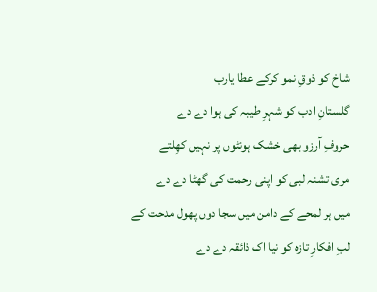شاخ کو ذوقِ نمو کرکے عطا یارب
گلستانِ ادب کو شہرِ طیبہ کی ہوا دے دے
حروفِ آرزو بھی خشک ہونٹوں پر نہیں کھِلتے
مری تشنہ لبی کو اپنی رحمت کی گھٹا دے دے
میں ہر لمحے کے دامن میں سجا دوں پھول مدحت کے
لبِ افکارِ تازہ کو نیا اک ذائقہ دے دے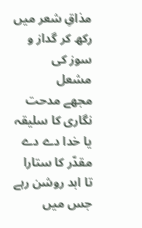مذاقِ شعر میں رکھ کر گداز و سوز کی مشعل
مجھے مدحت نگاری کا سلیقہ یا خدا دے دے
مقدّر کا ستارا تا ابد روشن رہے جس میں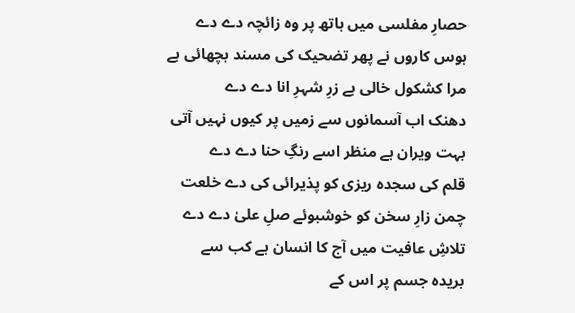حصارِ مفلسی میں ہاتھ پر وہ زائچہ دے دے
ہوس کاروں نے پھر تضحیک کی مسند بچھائی ہے
مرا کشکول خالی ہے زرِ شہرِ انا دے دے
دھنک اب آسمانوں سے زمیں پر کیوں نہیں آتی
بہت ویران ہے منظر اسے رنگِ حنا دے دے
قلم کی سجدہ ریزی کو پذیرائی کی دے خلعت
چمن زارِ سخن کو خوشبوئے صلِ علیٰ دے دے
تلاشِ عافیت میں آج کا انسان ہے کب سے
بریدہ جسم پر اس کے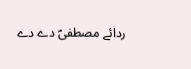ردائے مصطفیؐ دے دے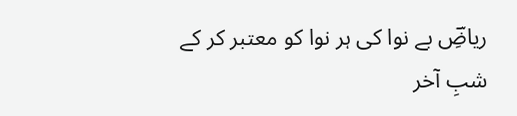ریاضِؔ بے نوا کی ہر نوا کو معتبر کر کے
شبِ آخر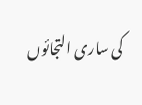کی ساری التجائوں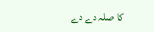کا صلہ دے دے